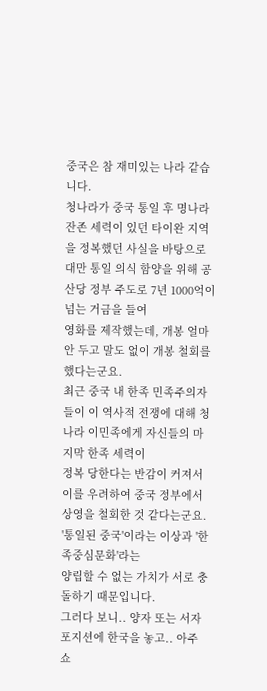중국은 참 재미있는 나라 같습니다.
청나라가 중국 통일 후 명나라 잔존 세력이 있던 타이완 지역을 정복했던 사실을 바탕으로
대만 통일 의식 함양을 위해 공산당 정부 주도로 7년 1000억이 넘는 거금을 들여
영화를 제작했는데, 개봉 얼마 안 두고 말도 없이 개봉 철회를 했다는군요.
최근 중국 내 한족 민족주의자들이 이 역사적 전쟁에 대해 청나라 이민족에게 자신들의 마지막 한족 세력이
정복 당한다는 반감이 커져서 이를 우려하여 중국 정부에서 상영을 철회한 것 같다는군요.
'통일된 중국'이라는 이상과 '한족중심문화'라는
양립할 수 없는 가치가 서로 충돌하기 때문입니다.
그러다 보니.. 양자 또는 서자 포지션에 한국을 놓고.. 아주 쇼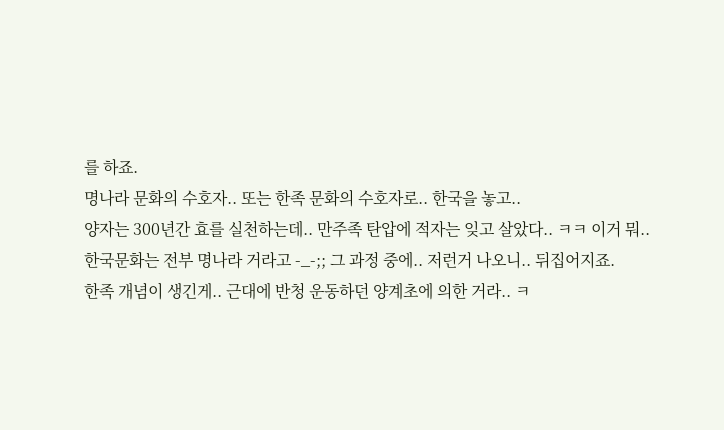를 하죠.
명나라 문화의 수호자.. 또는 한족 문화의 수호자로.. 한국을 놓고..
양자는 300년간 효를 실천하는데.. 만주족 탄압에 적자는 잊고 살았다.. ㅋㅋ 이거 뭐..
한국문화는 전부 명나라 거라고 -_-;; 그 과정 중에.. 저런거 나오니.. 뒤집어지죠.
한족 개념이 생긴게.. 근대에 반청 운동하던 양계초에 의한 거라.. ㅋ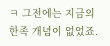ㅋ 그전에는 지금의 한족 개념이 없었죠.